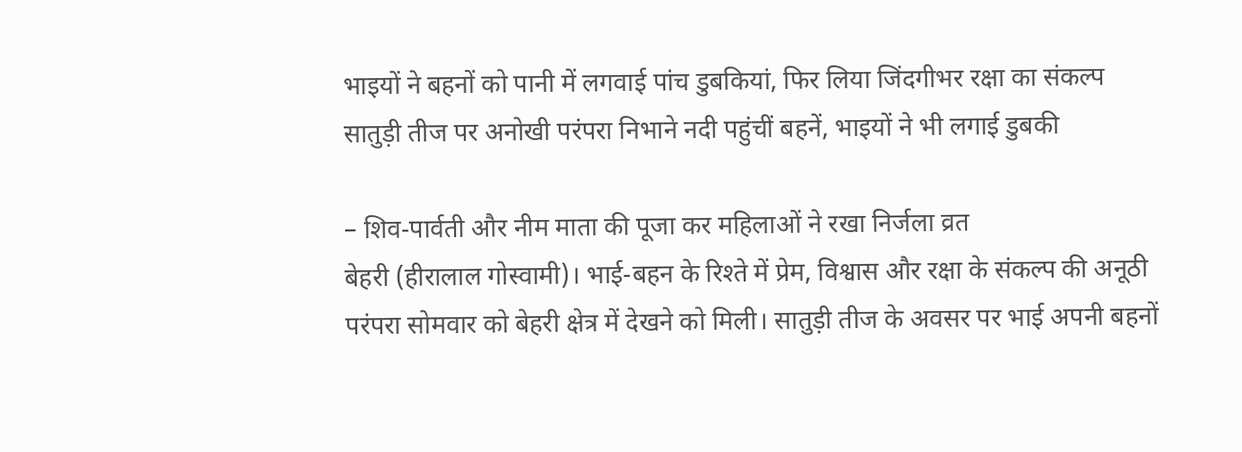भाइयों ने बहनों को पानी में लगवाई पांच डुबकियां, फिर लिया जिंदगीभर रक्षा का संकल्प
सातुड़ी तीज पर अनोखी परंपरा निभाने नदी पहुंचीं बहनें, भाइयों ने भी लगाई डुबकी

– शिव-पार्वती और नीम माता की पूजा कर महिलाओं ने रखा निर्जला व्रत
बेहरी (हीरालाल गोस्वामी)। भाई-बहन के रिश्ते में प्रेम, विश्वास और रक्षा के संकल्प की अनूठी परंपरा सोमवार को बेहरी क्षेत्र में देखने को मिली। सातुड़ी तीज के अवसर पर भाई अपनी बहनों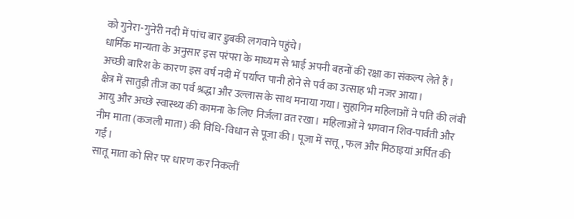को गुनेरा-गुनेरी नदी में पांच बार डुबकी लगवाने पहुंचे।
धार्मिक मान्यता के अनुसार इस परंपरा के माध्यम से भाई अपनी बहनों की रक्षा का संकल्प लेते हैं। अच्छी बारिश के कारण इस वर्ष नदी में पर्याप्त पानी होने से पर्व का उत्साह भी नजर आया।
क्षेत्र में सातुड़ी तीज का पर्व श्रद्धा और उल्लास के साथ मनाया गया। सुहागिन महिलाओं ने पति की लंबी आयु और अच्छे स्वास्थ्य की कामना के लिए निर्जला व्रत रखा। महिलाओं ने भगवान शिव-पार्वती और नीम माता (कजली माता) की विधि-विधान से पूजा की। पूजा में सत्तू, फल और मिठाइयां अर्पित की गईं।
सातू माता को सिर पर धारण कर निकलीं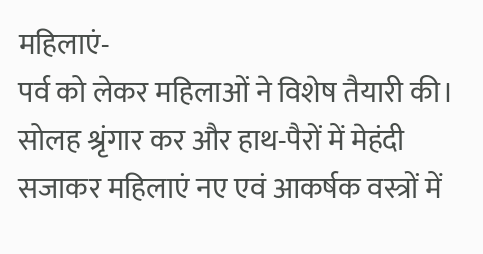महिलाएं-
पर्व को लेकर महिलाओं ने विशेष तैयारी की। सोलह श्रृंगार कर और हाथ-पैरों में मेहंदी सजाकर महिलाएं नए एवं आकर्षक वस्त्रों में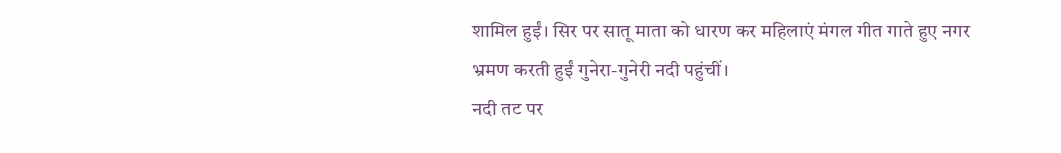शामिल हुईं। सिर पर सातू माता को धारण कर महिलाएं मंगल गीत गाते हुए नगर भ्रमण करती हुईं गुनेरा-गुनेरी नदी पहुंचीं।
नदी तट पर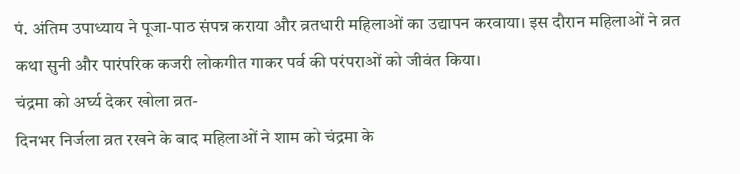पं. अंतिम उपाध्याय ने पूजा-पाठ संपन्न कराया और व्रतधारी महिलाओं का उद्यापन करवाया। इस दौरान महिलाओं ने व्रत कथा सुनी और पारंपरिक कजरी लोकगीत गाकर पर्व की परंपराओं को जीवंत किया।
चंद्रमा को अर्घ्य देकर खोला व्रत-
दिनभर निर्जला व्रत रखने के बाद महिलाओं ने शाम को चंद्रमा के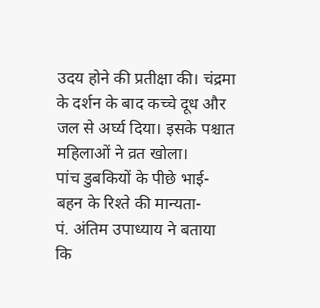उदय होने की प्रतीक्षा की। चंद्रमा के दर्शन के बाद कच्चे दूध और जल से अर्घ्य दिया। इसके पश्चात महिलाओं ने व्रत खोला।
पांच डुबकियों के पीछे भाई-बहन के रिश्ते की मान्यता-
पं. अंतिम उपाध्याय ने बताया कि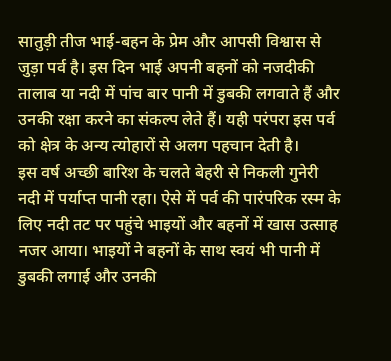सातुड़ी तीज भाई-बहन के प्रेम और आपसी विश्वास से जुड़ा पर्व है। इस दिन भाई अपनी बहनों को नजदीकी तालाब या नदी में पांच बार पानी में डुबकी लगवाते हैं और उनकी रक्षा करने का संकल्प लेते हैं। यही परंपरा इस पर्व को क्षेत्र के अन्य त्योहारों से अलग पहचान देती है।
इस वर्ष अच्छी बारिश के चलते बेहरी से निकली गुनेरी नदी में पर्याप्त पानी रहा। ऐसे में पर्व की पारंपरिक रस्म के लिए नदी तट पर पहुंचे भाइयों और बहनों में खास उत्साह नजर आया। भाइयों ने बहनों के साथ स्वयं भी पानी में डुबकी लगाई और उनकी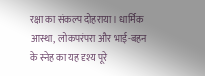रक्षा का संकल्प दोहराया। धार्मिक आस्था, लोकपरंपरा और भाई-बहन के स्नेह का यह दृश्य पूरे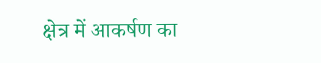क्षेत्र में आकर्षण का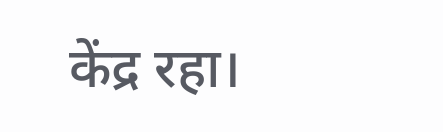केंद्र रहा।